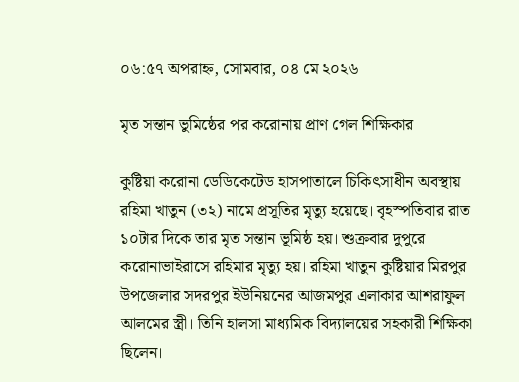০৬:৫৭ অপরাহ্ন, সোমবার, ০৪ মে ২০২৬

মৃত সন্তান ভুমিষ্ঠের পর করোনায় প্রাণ গেল শিক্ষিকার

কুষ্টিয়া করোনা ডেডিকেটেড হাসপাতালে চিকিৎসাধীন অবস্থায় রহিমা খাতুন (৩২) নামে প্রসূতির মৃত্যু হয়েছে। বৃহস্পতিবার রাত ১০টার দিকে তার মৃত সন্তান ভূমিষ্ঠ হয়। শুক্রবার দুপুরে করোনাভাইরাসে রহিমার মৃত্যু হয়। রহিমা খাতুন কুষ্টিয়ার মিরপুর উপজেলার সদরপুর ইউনিয়নের আজমপুর এলাকার আশরাফুল আলমের স্ত্রী। তিনি হালসা মাধ্যমিক বিদ্যালয়ের সহকারী শিক্ষিকা ছিলেন।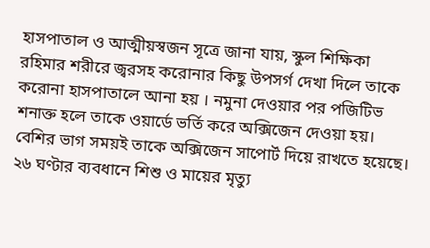হাসপাতাল ও আত্মীয়স্বজন সূত্রে জানা যায়, স্কুল শিক্ষিকা রহিমার শরীরে জ্বরসহ করোনার কিছু উপসর্গ দেখা দিলে তাকে করোনা হাসপাতালে আনা হয় । নমুনা দেওয়ার পর পজিটিভ শনাক্ত হলে তাকে ওয়ার্ডে ভর্তি করে অক্সিজেন দেওয়া হয়। বেশির ভাগ সময়ই তাকে অক্সিজেন সাপোর্ট দিয়ে রাখতে হয়েছে। ২৬ ঘণ্টার ব্যবধানে শিশু ও মায়ের মৃত্যু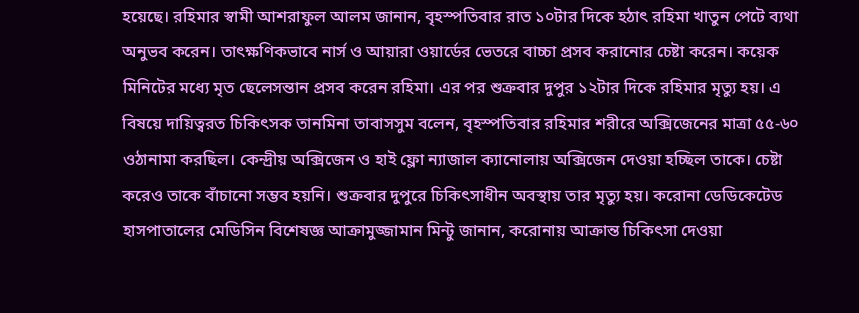হয়েছে। রহিমার স্বামী আশরাফুল আলম জানান, বৃহস্পতিবার রাত ১০টার দিকে হঠাৎ রহিমা খাতুন পেটে ব্যথা অনুভব করেন। তাৎক্ষণিকভাবে নার্স ও আয়ারা ওয়ার্ডের ভেতরে বাচ্চা প্রসব করানোর চেষ্টা করেন। কয়েক মিনিটের মধ্যে মৃত ছেলেসন্তান প্রসব করেন রহিমা। এর পর শুক্রবার দুপুর ১২টার দিকে রহিমার মৃত্যু হয়। এ বিষয়ে দায়িত্বরত চিকিৎসক তানমিনা তাবাসসুম বলেন, বৃহস্পতিবার রহিমার শরীরে অক্সিজেনের মাত্রা ৫৫-৬০ ওঠানামা করছিল। কেন্দ্রীয় অক্সিজেন ও হাই ফ্লো ন্যাজাল ক্যানোলায় অক্সিজেন দেওয়া হচ্ছিল তাকে। চেষ্টা করেও তাকে বাঁচানো সম্ভব হয়নি। শুক্রবার দুপুরে চিকিৎসাধীন অবস্থায় তার মৃত্যু হয়। করোনা ডেডিকেটেড হাসপাতালের মেডিসিন বিশেষজ্ঞ আক্রামুজ্জামান মিন্টু জানান, করোনায় আক্রান্ত চিকিৎসা দেওয়া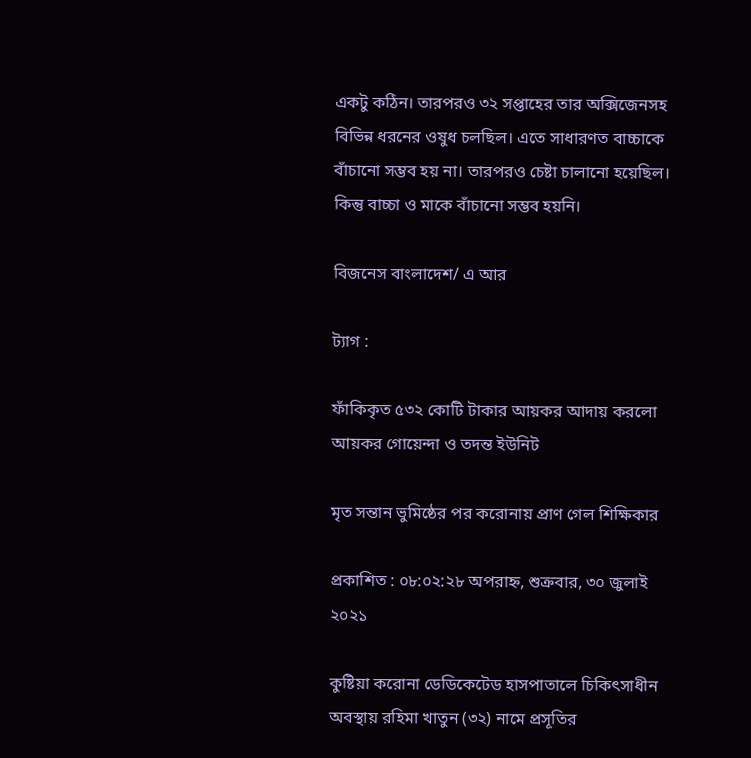একটু কঠিন। তারপরও ৩২ সপ্তাহের তার অক্সিজেনসহ বিভিন্ন ধরনের ওষুধ চলছিল। এতে সাধারণত বাচ্চাকে বাঁচানো সম্ভব হয় না। তারপরও চেষ্টা চালানো হয়েছিল। কিন্তু বাচ্চা ও মাকে বাঁচানো সম্ভব হয়নি।

বিজনেস বাংলাদেশ/ এ আর

ট্যাগ :

ফাঁকিকৃত ৫৩২ কোটি টাকার আয়কর আদায় করলো আয়কর গোয়েন্দা ও তদন্ত ইউনিট

মৃত সন্তান ভুমিষ্ঠের পর করোনায় প্রাণ গেল শিক্ষিকার

প্রকাশিত : ০৮:০২:২৮ অপরাহ্ন, শুক্রবার, ৩০ জুলাই ২০২১

কুষ্টিয়া করোনা ডেডিকেটেড হাসপাতালে চিকিৎসাধীন অবস্থায় রহিমা খাতুন (৩২) নামে প্রসূতির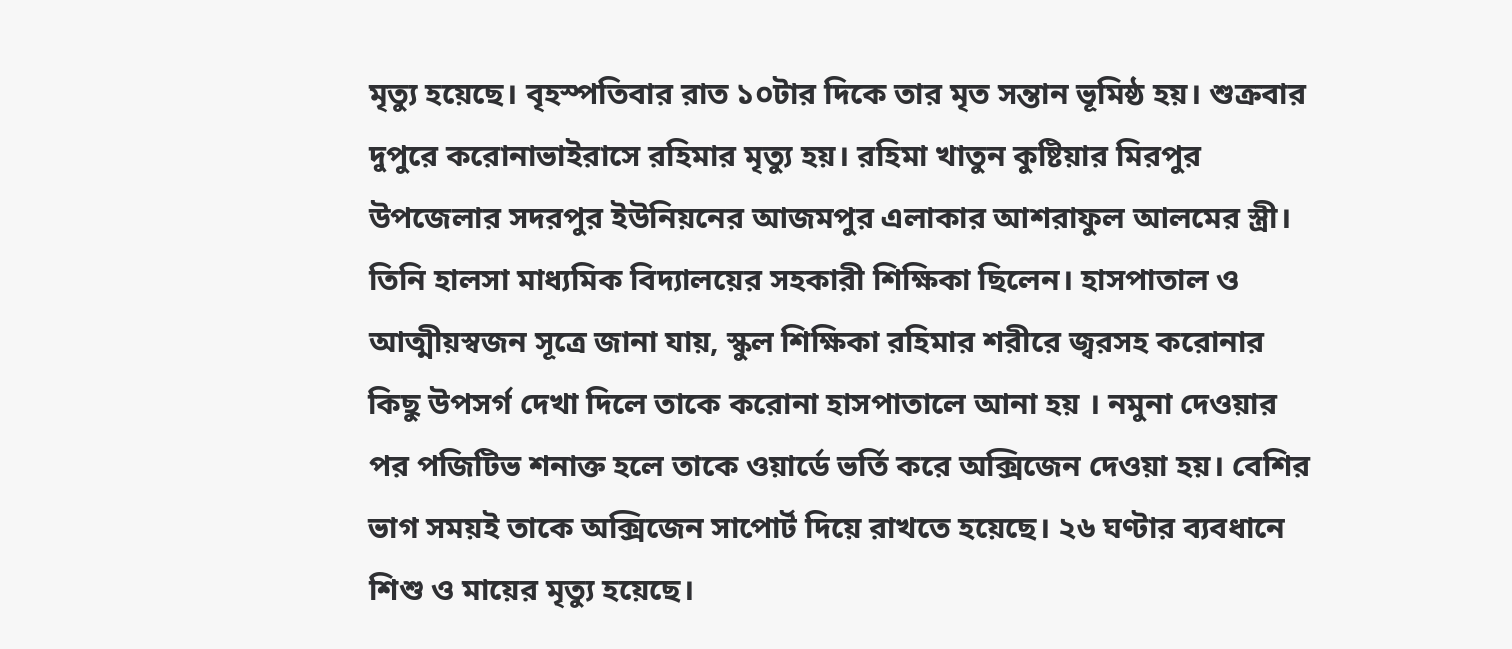মৃত্যু হয়েছে। বৃহস্পতিবার রাত ১০টার দিকে তার মৃত সন্তান ভূমিষ্ঠ হয়। শুক্রবার দুপুরে করোনাভাইরাসে রহিমার মৃত্যু হয়। রহিমা খাতুন কুষ্টিয়ার মিরপুর উপজেলার সদরপুর ইউনিয়নের আজমপুর এলাকার আশরাফুল আলমের স্ত্রী। তিনি হালসা মাধ্যমিক বিদ্যালয়ের সহকারী শিক্ষিকা ছিলেন। হাসপাতাল ও আত্মীয়স্বজন সূত্রে জানা যায়, স্কুল শিক্ষিকা রহিমার শরীরে জ্বরসহ করোনার কিছু উপসর্গ দেখা দিলে তাকে করোনা হাসপাতালে আনা হয় । নমুনা দেওয়ার পর পজিটিভ শনাক্ত হলে তাকে ওয়ার্ডে ভর্তি করে অক্সিজেন দেওয়া হয়। বেশির ভাগ সময়ই তাকে অক্সিজেন সাপোর্ট দিয়ে রাখতে হয়েছে। ২৬ ঘণ্টার ব্যবধানে শিশু ও মায়ের মৃত্যু হয়েছে।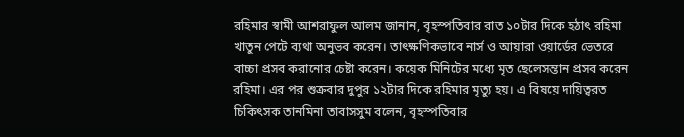রহিমার স্বামী আশরাফুল আলম জানান, বৃহস্পতিবার রাত ১০টার দিকে হঠাৎ রহিমা খাতুন পেটে ব্যথা অনুভব করেন। তাৎক্ষণিকভাবে নার্স ও আয়ারা ওয়ার্ডের ভেতরে বাচ্চা প্রসব করানোর চেষ্টা করেন। কয়েক মিনিটের মধ্যে মৃত ছেলেসন্তান প্রসব করেন রহিমা। এর পর শুক্রবার দুপুর ১২টার দিকে রহিমার মৃত্যু হয়। এ বিষয়ে দায়িত্বরত চিকিৎসক তানমিনা তাবাসসুম বলেন, বৃহস্পতিবার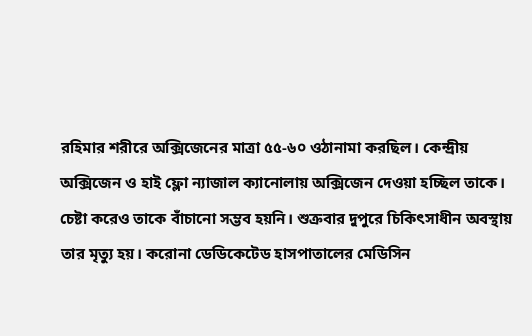রহিমার শরীরে অক্সিজেনের মাত্রা ৫৫-৬০ ওঠানামা করছিল। কেন্দ্রীয় অক্সিজেন ও হাই ফ্লো ন্যাজাল ক্যানোলায় অক্সিজেন দেওয়া হচ্ছিল তাকে। চেষ্টা করেও তাকে বাঁচানো সম্ভব হয়নি। শুক্রবার দুপুরে চিকিৎসাধীন অবস্থায় তার মৃত্যু হয়। করোনা ডেডিকেটেড হাসপাতালের মেডিসিন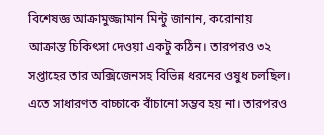বিশেষজ্ঞ আক্রামুজ্জামান মিন্টু জানান, করোনায় আক্রান্ত চিকিৎসা দেওয়া একটু কঠিন। তারপরও ৩২ সপ্তাহের তার অক্সিজেনসহ বিভিন্ন ধরনের ওষুধ চলছিল। এতে সাধারণত বাচ্চাকে বাঁচানো সম্ভব হয় না। তারপরও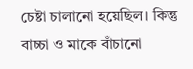চেষ্টা চালানো হয়েছিল। কিন্তু বাচ্চা ও মাকে বাঁচানো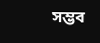সম্ভব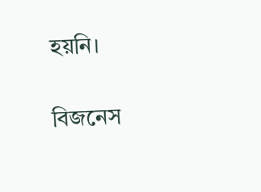হয়নি।

বিজনেস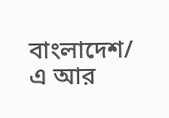বাংলাদেশ/ এ আর